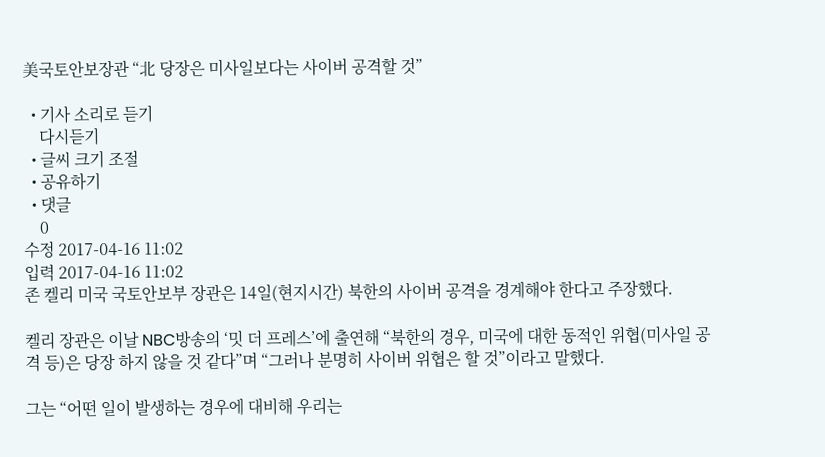美국토안보장관 “北 당장은 미사일보다는 사이버 공격할 것”

  • 기사 소리로 듣기
    다시듣기
  • 글씨 크기 조절
  • 공유하기
  • 댓글
    0
수정 2017-04-16 11:02
입력 2017-04-16 11:02
존 켈리 미국 국토안보부 장관은 14일(현지시간) 북한의 사이버 공격을 경계해야 한다고 주장했다.

켈리 장관은 이날 NBC방송의 ‘밋 더 프레스’에 출연해 “북한의 경우, 미국에 대한 동적인 위협(미사일 공격 등)은 당장 하지 않을 것 같다”며 “그러나 분명히 사이버 위협은 할 것”이라고 말했다.

그는 “어떤 일이 발생하는 경우에 대비해 우리는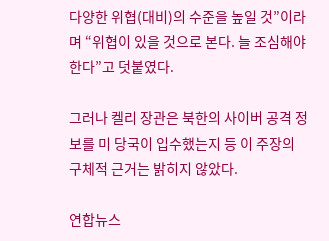다양한 위협(대비)의 수준을 높일 것”이라며 “위협이 있을 것으로 본다. 늘 조심해야 한다”고 덧붙였다.

그러나 켈리 장관은 북한의 사이버 공격 정보를 미 당국이 입수했는지 등 이 주장의 구체적 근거는 밝히지 않았다.

연합뉴스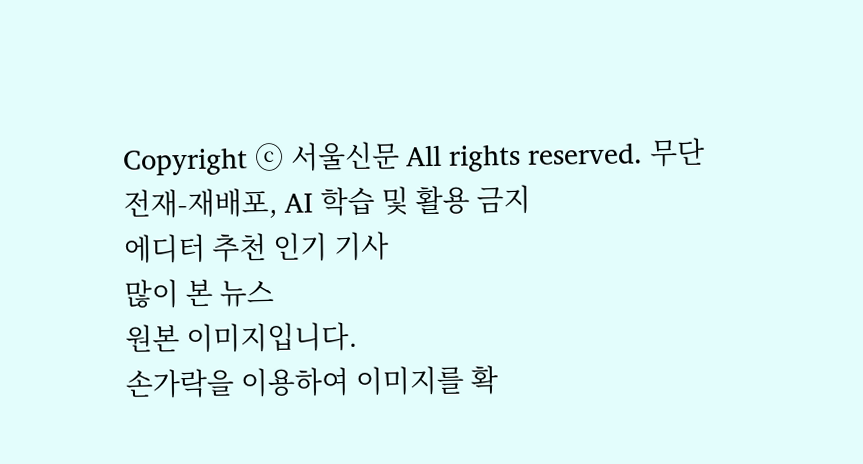Copyright ⓒ 서울신문 All rights reserved. 무단 전재-재배포, AI 학습 및 활용 금지
에디터 추천 인기 기사
많이 본 뉴스
원본 이미지입니다.
손가락을 이용하여 이미지를 확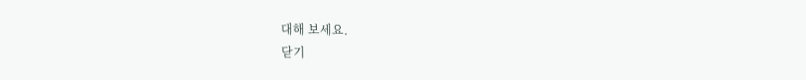대해 보세요.
닫기